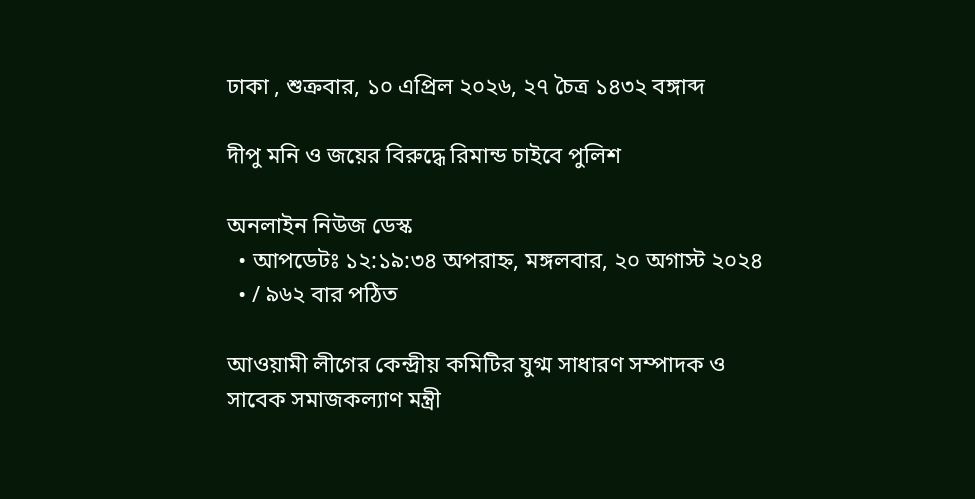ঢাকা , শুক্রবার, ১০ এপ্রিল ২০২৬, ২৭ চৈত্র ১৪৩২ বঙ্গাব্দ

দীপু মনি ও জয়ের বিরুদ্ধে রিমান্ড চাইবে পুলিশ

অনলাইন নিউজ ডেস্ক
  • আপডেটঃ ১২:১৯:৩৪ অপরাহ্ন, মঙ্গলবার, ২০ অগাস্ট ২০২৪
  • / ৯৬২ বার পঠিত

আওয়ামী লীগের কেন্দ্রীয় কমিটির যুগ্ম সাধারণ সম্পাদক ও সাবেক সমাজকল্যাণ মন্ত্রী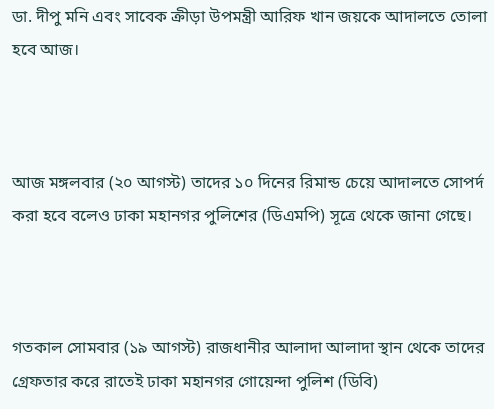ডা. দীপু মনি এবং সাবেক ক্রীড়া উপমন্ত্রী আরিফ খান জয়কে আদালতে তোলা হবে আজ।



আজ মঙ্গলবার (২০ আগস্ট) তাদের ১০ দিনের রিমান্ড চেয়ে আদালতে সোপর্দ করা হবে বলেও ঢাকা মহানগর পুলিশের (ডিএমপি) সূত্রে থেকে জানা গেছে।



গতকাল সোমবার (১৯ আগস্ট) রাজধানীর আলাদা আলাদা স্থান থেকে তাদের গ্রেফতার করে রাতেই ঢাকা মহানগর গোয়েন্দা পুলিশ (ডিবি)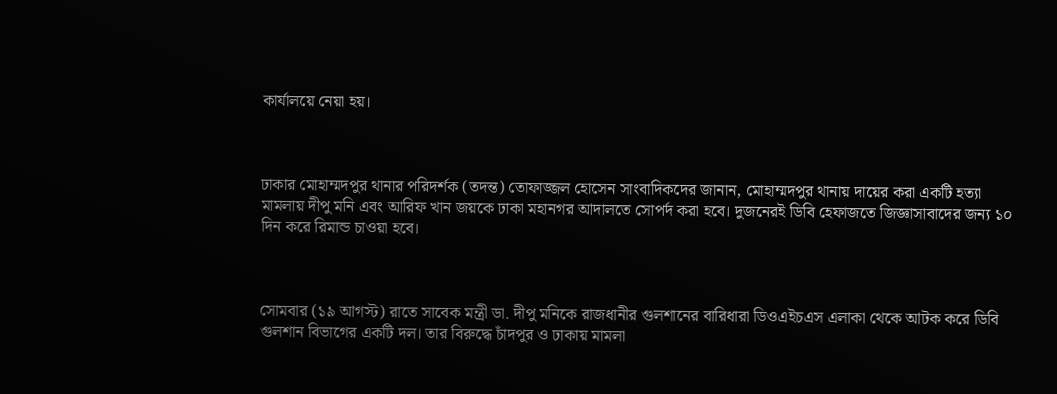কার্যালয়ে নেয়া হয়।



ঢাকার মোহাম্মদপুর থানার পরিদর্শক (তদন্ত) তোফাজ্জল হোসেন সাংবাদিকদের জানান, মোহাম্মদপুর থানায় দায়ের করা একটি হত্যা মামলায় দীপু মনি এবং আরিফ খান জয়কে ঢাকা মহানগর আদালতে সোপর্দ করা হবে। দুজনেরই ডিবি হেফাজতে জিজ্ঞাসাবাদের জন্য ১০ দিন করে রিমান্ড চাওয়া হবে।



সোমবার (১৯ আগস্ট) রাতে সাবেক মন্ত্রী ডা. দীপু মনিকে রাজধানীর গুলশানের বারিধারা ডিওএইচএস এলাকা থেকে আটক করে ডিবি গুলশান বিভাগের একটি দল। তার বিরুদ্ধে চাঁদপুর ও ঢাকায় মামলা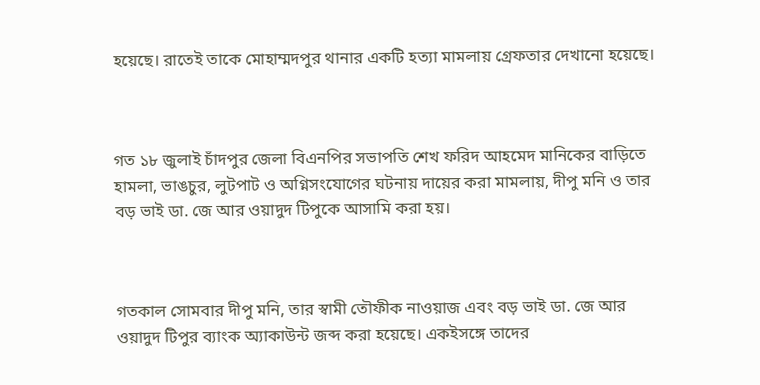হয়েছে। রাতেই তাকে মোহাম্মদপুর থানার একটি হত্যা মামলায় গ্রেফতার দেখানো হয়েছে।



গত ১৮ জুলাই চাঁদপুর জেলা বিএনপির সভাপতি শেখ ফরিদ আহমেদ মানিকের বাড়িতে হামলা, ভাঙচুর, লুটপাট ও অগ্নিসংযোগের ঘটনায় দায়ের করা মামলায়, দীপু মনি ও তার বড় ভাই ডা. জে আর ওয়াদুদ টিপুকে আসামি করা হয়।



গতকাল সোমবার দীপু মনি, তার স্বামী তৌফীক নাওয়াজ এবং বড় ভাই ডা. জে আর ওয়াদুদ টিপুর ব্যাংক অ্যাকাউন্ট জব্দ করা হয়েছে। একইসঙ্গে তাদের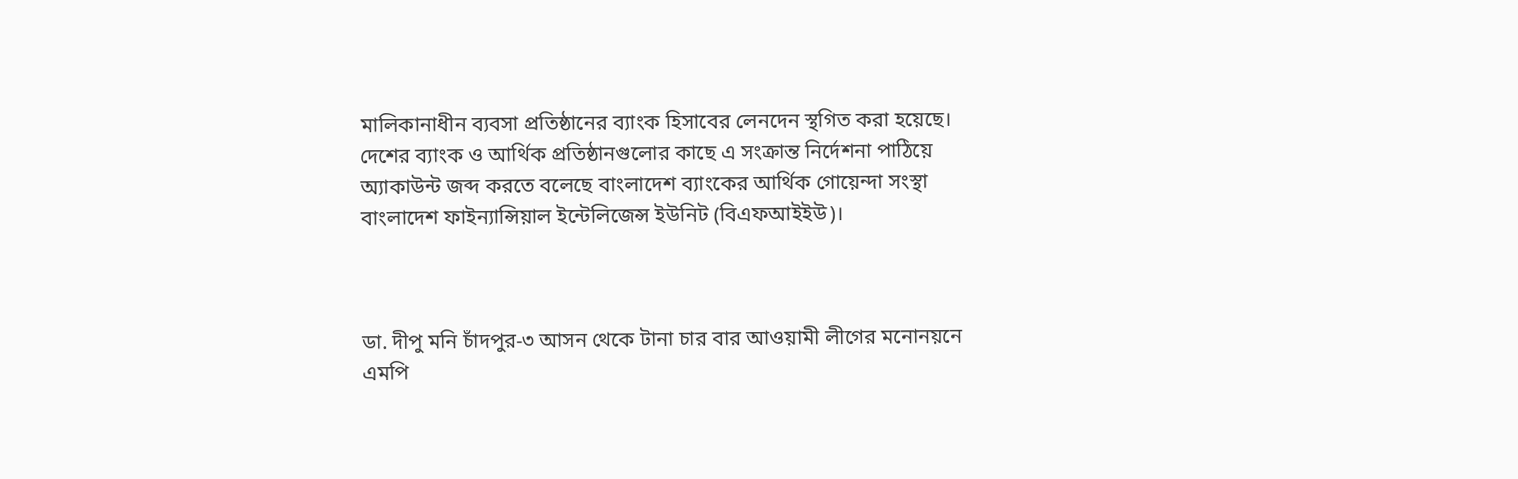মালিকানাধীন ব্যবসা প্রতিষ্ঠানের ব্যাংক হিসাবের লেনদেন স্থগিত করা হয়েছে। দেশের ব্যাংক ও আর্থিক প্রতিষ্ঠানগুলোর কাছে এ সংক্রান্ত নির্দেশনা পাঠিয়ে অ্যাকাউন্ট জব্দ করতে বলেছে বাংলাদেশ ব্যাংকের আর্থিক গোয়েন্দা সংস্থা বাংলাদেশ ফাইন্যান্সিয়াল ইন্টেলিজেন্স ইউনিট (বিএফআইইউ)।



ডা. দীপু মনি চাঁদপুর-৩ আসন থেকে টানা চার বার আওয়ামী লীগের মনোনয়নে এমপি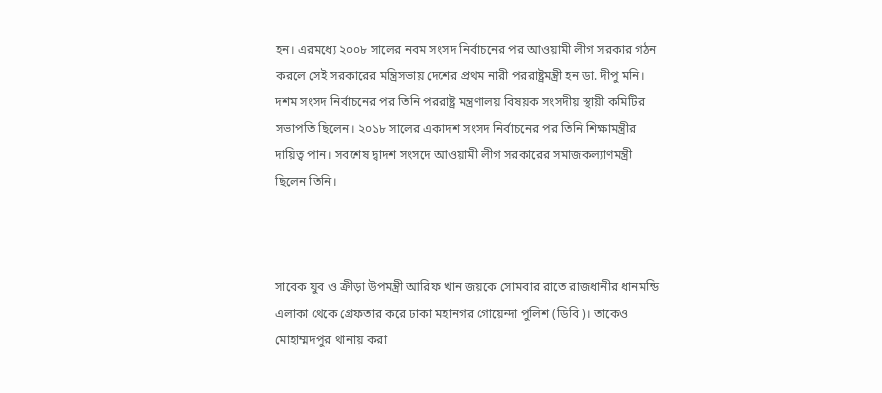হন। এরমধ্যে ২০০৮ সালের নবম সংসদ নির্বাচনের পর আওয়ামী লীগ সরকার গঠন করলে সেই সরকারের মন্ত্রিসভায় দেশের প্রথম নারী পররাষ্ট্রমন্ত্রী হন ডা. দীপু মনি। দশম সংসদ নির্বাচনের পর তিনি পররাষ্ট্র মন্ত্রণালয় বিষয়ক সংসদীয় স্থায়ী কমিটির সভাপতি ছিলেন। ২০১৮ সালের একাদশ সংসদ নির্বাচনের পর তিনি শিক্ষামন্ত্রীর দায়িত্ব পান। সবশেষ দ্বাদশ সংসদে আওয়ামী লীগ সরকারের সমাজকল্যাণমন্ত্রী ছিলেন তিনি।



সাবেক যুব ও ক্রীড়া উপমন্ত্রী আরিফ খান জয়কে সোমবার রাতে রাজধানীর ধানমন্ডি এলাকা থেকে গ্রেফতার করে ঢাকা মহানগর গোয়েন্দা পুলিশ (ডিবি)। তাকেও মোহাম্মদপুর থানায় করা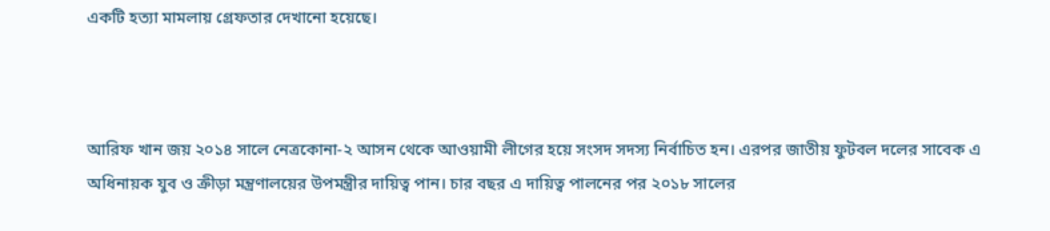একটি হত্যা মামলায় গ্রেফতার দেখানো হয়েছে।



আরিফ খান জয় ২০১৪ সালে নেত্রকোনা-২ আসন থেকে আওয়ামী লীগের হয়ে সংসদ সদস্য নির্বাচিত হন। এরপর জাতীয় ফুটবল দলের সাবেক এ অধিনায়ক যুব ও ক্রীড়া মন্ত্রণালয়ের উপমন্ত্রীর দায়িত্ব পান। চার বছর এ দায়িত্ব পালনের পর ২০১৮ সালের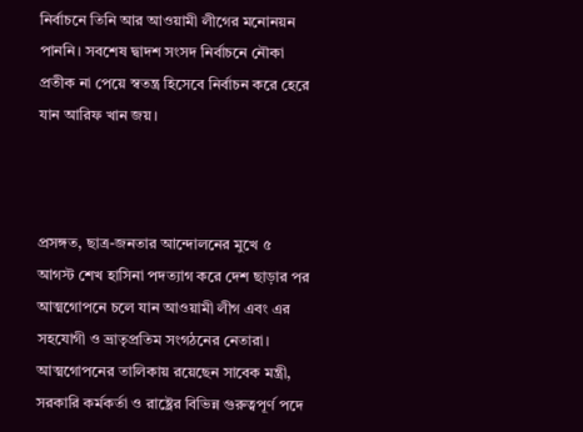নির্বাচনে তিনি আর আওয়ামী লীগের মনোনয়ন পাননি। সবশেষ দ্বাদশ সংসদ নির্বাচনে নৌকা প্রতীক না পেয়ে স্বতন্ত্র হিসেবে নির্বাচন করে হেরে যান আরিফ খান জয়।



প্রসঙ্গত, ছাত্র-জনতার আন্দোলনের মুখে ৫ আগস্ট শেখ হাসিনা পদত্যাগ করে দেশ ছাড়ার পর আত্মগোপনে চলে যান আওয়ামী লীগ এবং এর সহযোগী ও ভ্রাতৃপ্রতিম সংগঠনের নেতারা। আত্মগোপনের তালিকায় রয়েছেন সাবেক মন্ত্রী, সরকারি কর্মকর্তা ও রাষ্ট্রের বিভিন্ন গুরুত্বপূর্ণ পদে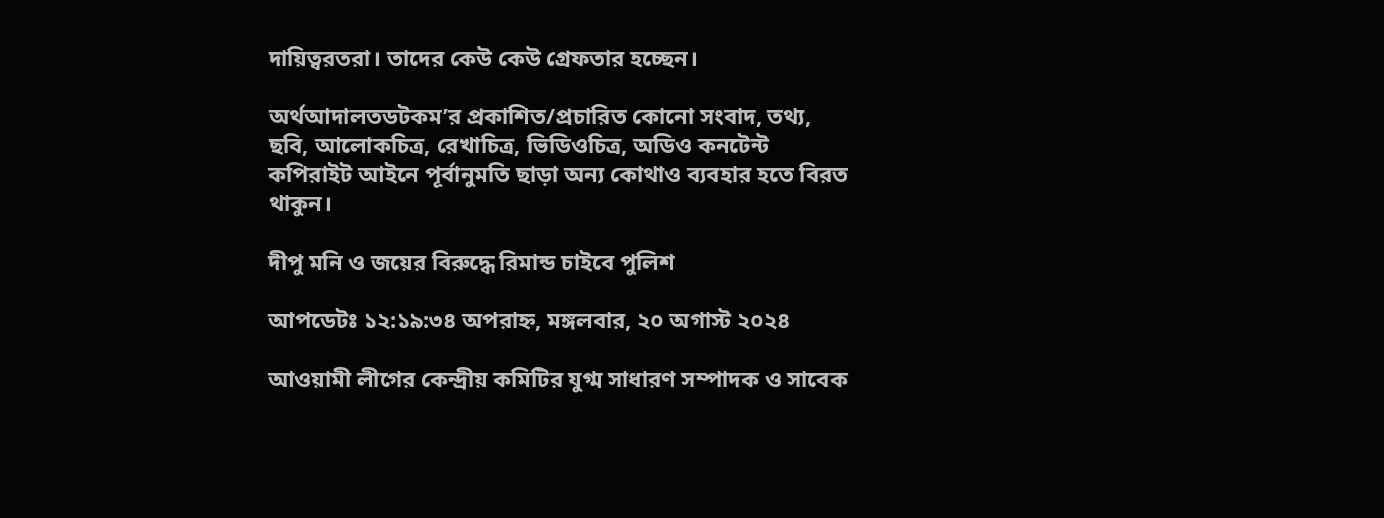দায়িত্বরতরা। তাদের কেউ কেউ গ্রেফতার হচ্ছেন।

অর্থআদালতডটকম’র প্রকাশিত/প্রচারিত কোনো সংবাদ, তথ্য, ছবি, আলোকচিত্র, রেখাচিত্র, ভিডিওচিত্র, অডিও কনটেন্ট কপিরাইট আইনে পূর্বানুমতি ছাড়া অন্য কোথাও ব্যবহার হতে বিরত থাকুন।

দীপু মনি ও জয়ের বিরুদ্ধে রিমান্ড চাইবে পুলিশ

আপডেটঃ ১২:১৯:৩৪ অপরাহ্ন, মঙ্গলবার, ২০ অগাস্ট ২০২৪

আওয়ামী লীগের কেন্দ্রীয় কমিটির যুগ্ম সাধারণ সম্পাদক ও সাবেক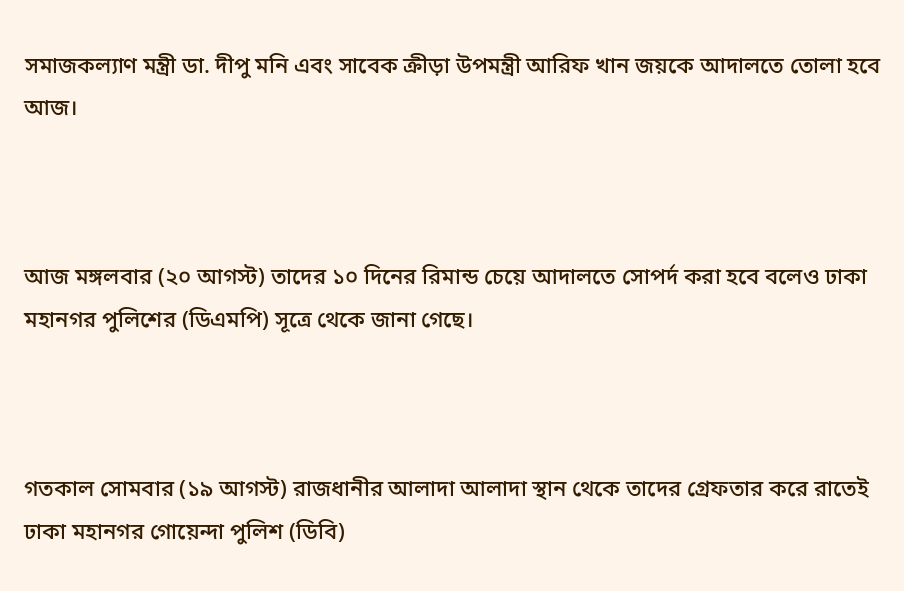সমাজকল্যাণ মন্ত্রী ডা. দীপু মনি এবং সাবেক ক্রীড়া উপমন্ত্রী আরিফ খান জয়কে আদালতে তোলা হবে আজ।



আজ মঙ্গলবার (২০ আগস্ট) তাদের ১০ দিনের রিমান্ড চেয়ে আদালতে সোপর্দ করা হবে বলেও ঢাকা মহানগর পুলিশের (ডিএমপি) সূত্রে থেকে জানা গেছে।



গতকাল সোমবার (১৯ আগস্ট) রাজধানীর আলাদা আলাদা স্থান থেকে তাদের গ্রেফতার করে রাতেই ঢাকা মহানগর গোয়েন্দা পুলিশ (ডিবি)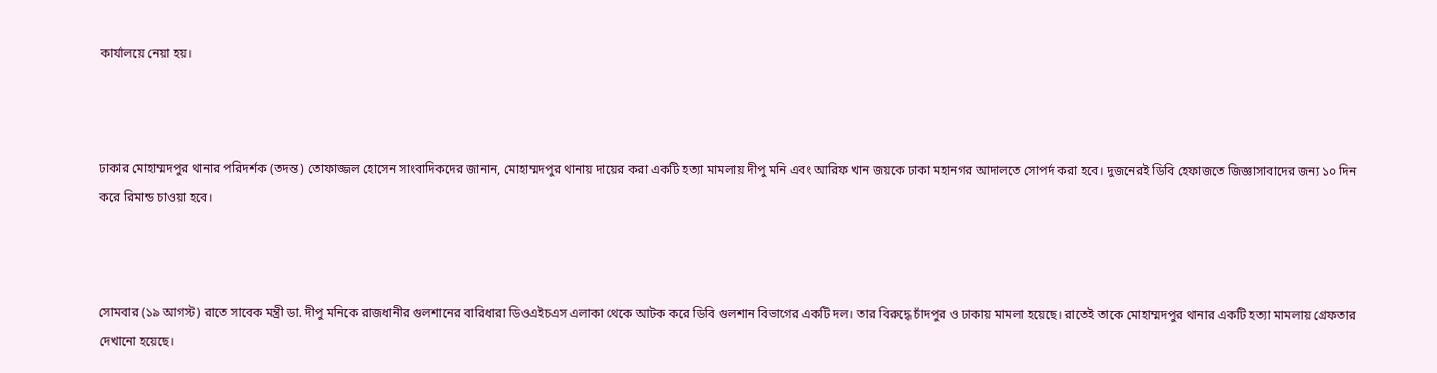কার্যালয়ে নেয়া হয়।



ঢাকার মোহাম্মদপুর থানার পরিদর্শক (তদন্ত) তোফাজ্জল হোসেন সাংবাদিকদের জানান, মোহাম্মদপুর থানায় দায়ের করা একটি হত্যা মামলায় দীপু মনি এবং আরিফ খান জয়কে ঢাকা মহানগর আদালতে সোপর্দ করা হবে। দুজনেরই ডিবি হেফাজতে জিজ্ঞাসাবাদের জন্য ১০ দিন করে রিমান্ড চাওয়া হবে।



সোমবার (১৯ আগস্ট) রাতে সাবেক মন্ত্রী ডা. দীপু মনিকে রাজধানীর গুলশানের বারিধারা ডিওএইচএস এলাকা থেকে আটক করে ডিবি গুলশান বিভাগের একটি দল। তার বিরুদ্ধে চাঁদপুর ও ঢাকায় মামলা হয়েছে। রাতেই তাকে মোহাম্মদপুর থানার একটি হত্যা মামলায় গ্রেফতার দেখানো হয়েছে।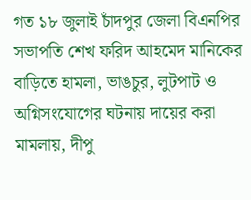গত ১৮ জুলাই চাঁদপুর জেলা বিএনপির সভাপতি শেখ ফরিদ আহমেদ মানিকের বাড়িতে হামলা, ভাঙচুর, লুটপাট ও অগ্নিসংযোগের ঘটনায় দায়ের করা মামলায়, দীপু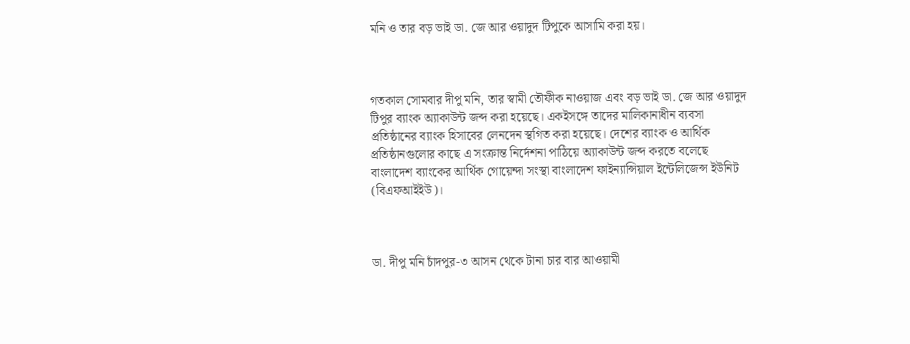মনি ও তার বড় ভাই ডা. জে আর ওয়াদুদ টিপুকে আসামি করা হয়।



গতকাল সোমবার দীপু মনি, তার স্বামী তৌফীক নাওয়াজ এবং বড় ভাই ডা. জে আর ওয়াদুদ টিপুর ব্যাংক অ্যাকাউন্ট জব্দ করা হয়েছে। একইসঙ্গে তাদের মালিকানাধীন ব্যবসা প্রতিষ্ঠানের ব্যাংক হিসাবের লেনদেন স্থগিত করা হয়েছে। দেশের ব্যাংক ও আর্থিক প্রতিষ্ঠানগুলোর কাছে এ সংক্রান্ত নির্দেশনা পাঠিয়ে অ্যাকাউন্ট জব্দ করতে বলেছে বাংলাদেশ ব্যাংকের আর্থিক গোয়েন্দা সংস্থা বাংলাদেশ ফাইন্যান্সিয়াল ইন্টেলিজেন্স ইউনিট (বিএফআইইউ)।



ডা. দীপু মনি চাঁদপুর-৩ আসন থেকে টানা চার বার আওয়ামী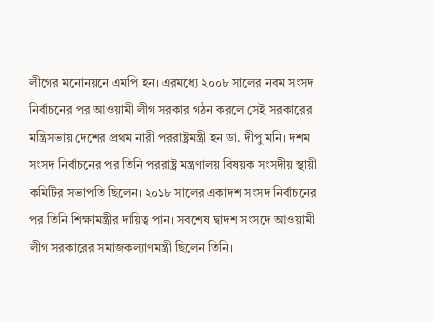লীগের মনোনয়নে এমপি হন। এরমধ্যে ২০০৮ সালের নবম সংসদ নির্বাচনের পর আওয়ামী লীগ সরকার গঠন করলে সেই সরকারের মন্ত্রিসভায় দেশের প্রথম নারী পররাষ্ট্রমন্ত্রী হন ডা. দীপু মনি। দশম সংসদ নির্বাচনের পর তিনি পররাষ্ট্র মন্ত্রণালয় বিষয়ক সংসদীয় স্থায়ী কমিটির সভাপতি ছিলেন। ২০১৮ সালের একাদশ সংসদ নির্বাচনের পর তিনি শিক্ষামন্ত্রীর দায়িত্ব পান। সবশেষ দ্বাদশ সংসদে আওয়ামী লীগ সরকারের সমাজকল্যাণমন্ত্রী ছিলেন তিনি।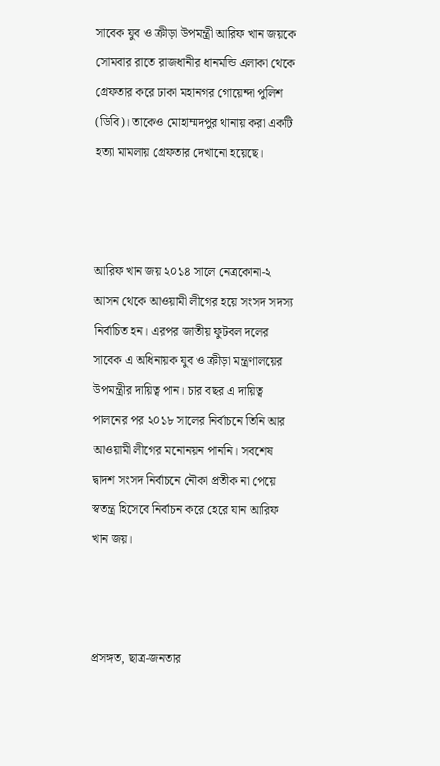সাবেক যুব ও ক্রীড়া উপমন্ত্রী আরিফ খান জয়কে সোমবার রাতে রাজধানীর ধানমন্ডি এলাকা থেকে গ্রেফতার করে ঢাকা মহানগর গোয়েন্দা পুলিশ (ডিবি)। তাকেও মোহাম্মদপুর থানায় করা একটি হত্যা মামলায় গ্রেফতার দেখানো হয়েছে।



আরিফ খান জয় ২০১৪ সালে নেত্রকোনা-২ আসন থেকে আওয়ামী লীগের হয়ে সংসদ সদস্য নির্বাচিত হন। এরপর জাতীয় ফুটবল দলের সাবেক এ অধিনায়ক যুব ও ক্রীড়া মন্ত্রণালয়ের উপমন্ত্রীর দায়িত্ব পান। চার বছর এ দায়িত্ব পালনের পর ২০১৮ সালের নির্বাচনে তিনি আর আওয়ামী লীগের মনোনয়ন পাননি। সবশেষ দ্বাদশ সংসদ নির্বাচনে নৌকা প্রতীক না পেয়ে স্বতন্ত্র হিসেবে নির্বাচন করে হেরে যান আরিফ খান জয়।



প্রসঙ্গত, ছাত্র-জনতার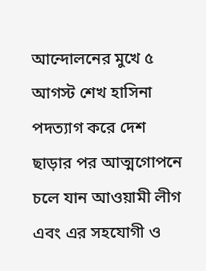আন্দোলনের মুখে ৫ আগস্ট শেখ হাসিনা পদত্যাগ করে দেশ ছাড়ার পর আত্মগোপনে চলে যান আওয়ামী লীগ এবং এর সহযোগী ও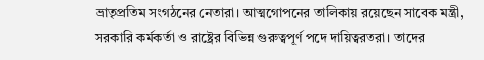ভ্রাতৃপ্রতিম সংগঠনের নেতারা। আত্মগোপনের তালিকায় রয়েছেন সাবেক মন্ত্রী, সরকারি কর্মকর্তা ও রাষ্ট্রের বিভিন্ন গুরুত্বপূর্ণ পদে দায়িত্বরতরা। তাদের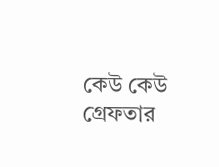কেউ কেউ গ্রেফতার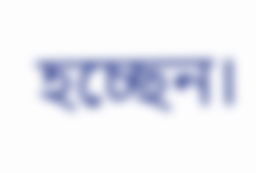হচ্ছেন।